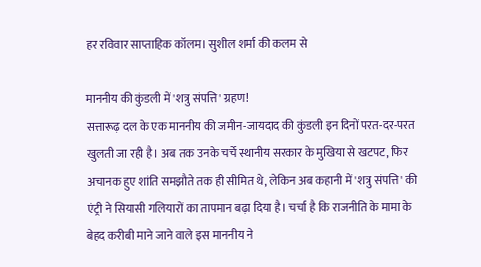हर रविवार साप्ताहिक कॉलम। सुशील शर्मा की कलम से

माननीय की कुंडली में 'शत्रु संपत्ति' ग्रहण!
सत्तारूढ़ दल के एक माननीय की जमीन-जायदाद की कुंडली इन दिनों परत-दर-परत खुलती जा रही है। अब तक उनके चर्चे स्थानीय सरकार के मुखिया से खटपट, फिर अचानक हुए शांति समझौते तक ही सीमित थे, लेकिन अब कहानी में 'शत्रु संपत्ति' की एंट्री ने सियासी गलियारों का तापमान बढ़ा दिया है। चर्चा है कि राजनीति के मामा के बेहद करीबी माने जाने वाले इस माननीय ने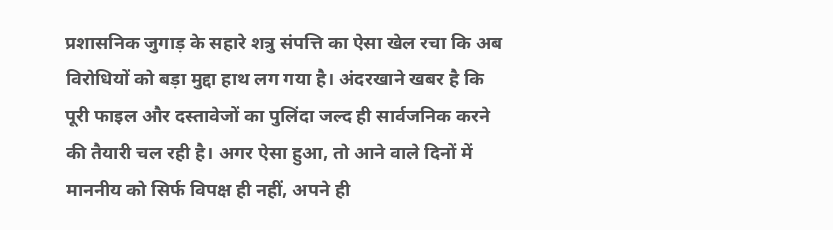प्रशासनिक जुगाड़ के सहारे शत्रु संपत्ति का ऐसा खेल रचा कि अब विरोधियों को बड़ा मुद्दा हाथ लग गया है। अंदरखाने खबर है कि पूरी फाइल और दस्तावेजों का पुलिंदा जल्द ही सार्वजनिक करने की तैयारी चल रही है। अगर ऐसा हुआ, तो आने वाले दिनों में माननीय को सिर्फ विपक्ष ही नहीं, अपने ही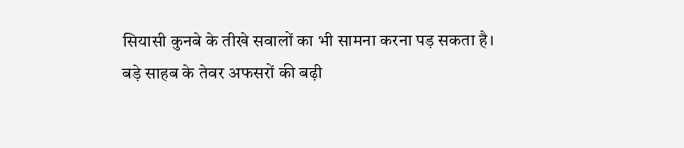सियासी कुनबे के तीखे सवालों का भी सामना करना पड़ सकता है।
बड़े साहब के तेवर अफसरों की बढ़ी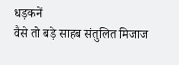धड़कनें
वैसे तो बड़े साहब संतुलित मिजाज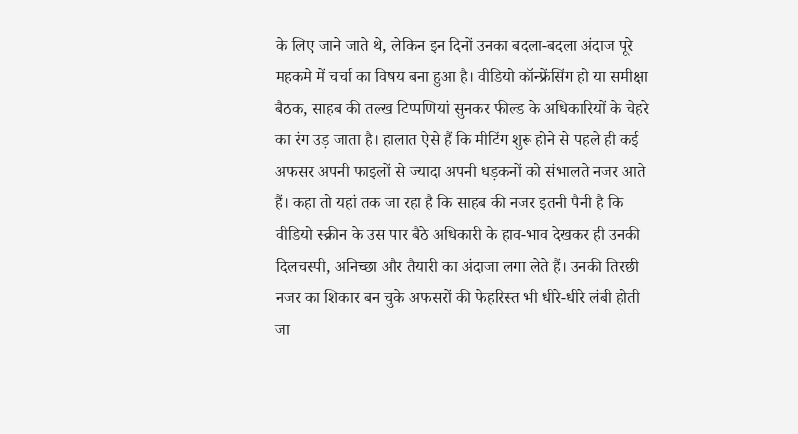के लिए जाने जाते थे, लेकिन इन दिनों उनका बदला-बदला अंदाज पूरे महकमे में चर्चा का विषय बना हुआ है। वीडियो कॉन्फ्रेंसिंग हो या समीक्षा बैठक, साहब की तल्ख टिप्पणियां सुनकर फील्ड के अधिकारियों के चेहरे का रंग उड़ जाता है। हालात ऐसे हैं कि मीटिंग शुरू होने से पहले ही कई अफसर अपनी फाइलों से ज्यादा अपनी धड़कनों को संभालते नजर आते हैं। कहा तो यहां तक जा रहा है कि साहब की नजर इतनी पैनी है कि वीडियो स्क्रीन के उस पार बैठे अधिकारी के हाव-भाव देखकर ही उनकी दिलचस्पी, अनिच्छा और तैयारी का अंदाजा लगा लेते हैं। उनकी तिरछी नजर का शिकार बन चुके अफसरों की फेहरिस्त भी धीरे-धीरे लंबी होती जा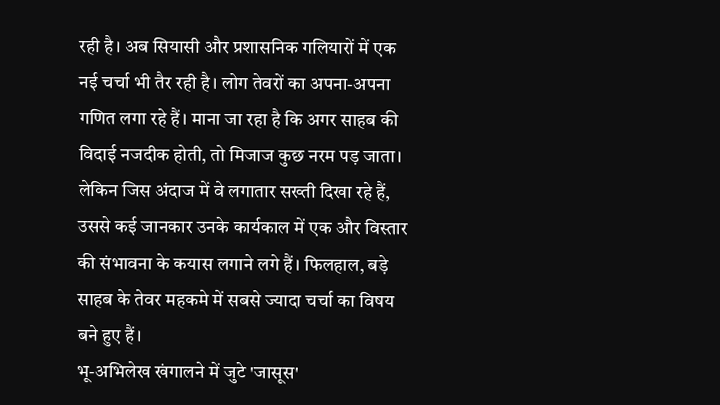रही है। अब सियासी और प्रशासनिक गलियारों में एक नई चर्चा भी तैर रही है। लोग तेवरों का अपना-अपना गणित लगा रहे हैं। माना जा रहा है कि अगर साहब की विदाई नजदीक होती, तो मिजाज कुछ नरम पड़ जाता। लेकिन जिस अंदाज में वे लगातार सख्ती दिखा रहे हैं, उससे कई जानकार उनके कार्यकाल में एक और विस्तार की संभावना के कयास लगाने लगे हैं। फिलहाल, बड़े साहब के तेवर महकमे में सबसे ज्यादा चर्चा का विषय बने हुए हैं।
भू-अभिलेख खंगालने में जुटे 'जासूस'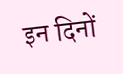इन दिनों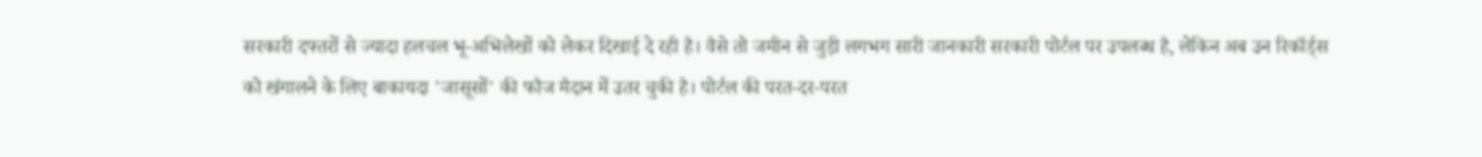सरकारी दफ्तरों से ज्यादा हलचल भू-अभिलेखों को लेकर दिखाई दे रही है। वैसे तो जमीन से जुड़ी लगभग सारी जानकारी सरकारी पोर्टल पर उपलब्ध है, लेकिन अब उन रिकॉर्ड्स को खंगालने के लिए बाकायदा 'जासूसों' की फौज मैदान में उतर चुकी है। पोर्टल की परत-दर-परत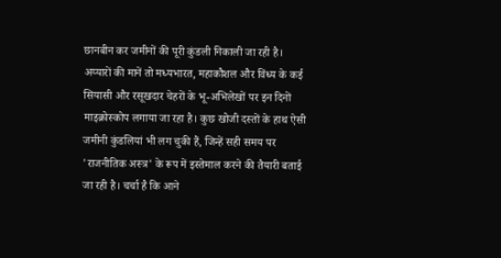छानबीन कर जमीनों की पूरी कुंडली निकाली जा रही है। अय्यारों की मानें तो मध्यभारत, महाकौशल और विंध्य के कई सियासी और रसूखदार चेहरों के भू-अभिलेखों पर इन दिनों माइक्रोस्कोप लगाया जा रहा है। कुछ खोजी दस्तों के हाथ ऐसी जमीनी कुंडलियां भी लग चुकी हैं, जिन्हें सही समय पर 'राजनीतिक अस्त्र' के रूप में इस्तेमाल करने की तैयारी बताई जा रही है। चर्चा है कि आने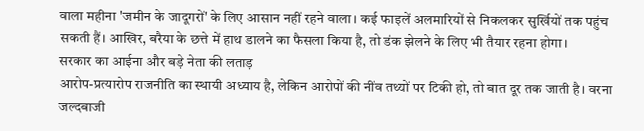वाला महीना 'जमीन के जादूगरों' के लिए आसान नहीं रहने वाला। कई फाइलें अलमारियों से निकलकर सुर्खियों तक पहुंच सकती हैं। आखिर, बरैया के छत्ते में हाथ डालने का फैसला किया है, तो डंक झेलने के लिए भी तैयार रहना होगा।
सरकार का आईना और बड़े नेता की लताड़
आरोप-प्रत्यारोप राजनीति का स्थायी अध्याय है, लेकिन आरोपों की नींव तथ्यों पर टिकी हो, तो बात दूर तक जाती है। वरना जल्दबाजी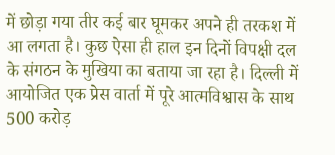में छोड़ा गया तीर कई बार घूमकर अपने ही तरकश में आ लगता है। कुछ ऐसा ही हाल इन दिनों विपक्षी दल के संगठन के मुखिया का बताया जा रहा है। दिल्ली में आयोजित एक प्रेस वार्ता में पूरे आत्मविश्वास के साथ 500 करोड़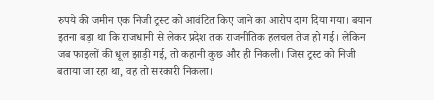रुपये की जमीन एक निजी ट्रस्ट को आवंटित किए जाने का आरोप दाग दिया गया। बयान इतना बड़ा था कि राजधानी से लेकर प्रदेश तक राजनीतिक हलचल तेज हो गई। लेकिन जब फाइलों की धूल झाड़ी गई, तो कहानी कुछ और ही निकली। जिस ट्रस्ट को निजी बताया जा रहा था, वह तो सरकारी निकला।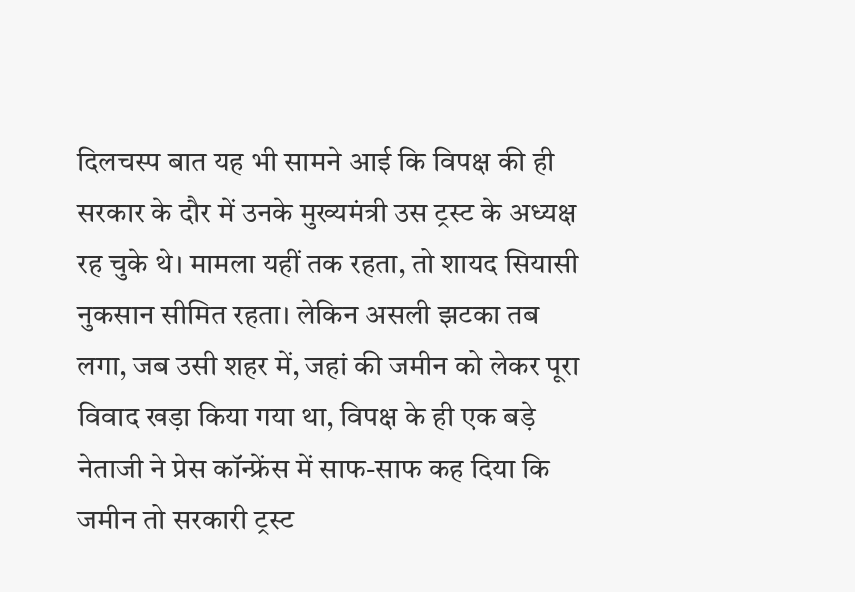दिलचस्प बात यह भी सामने आई कि विपक्ष की ही सरकार के दौर में उनके मुख्यमंत्री उस ट्रस्ट के अध्यक्ष रह चुके थे। मामला यहीं तक रहता, तो शायद सियासी नुकसान सीमित रहता। लेकिन असली झटका तब लगा, जब उसी शहर में, जहां की जमीन को लेकर पूरा विवाद खड़ा किया गया था, विपक्ष के ही एक बड़े नेताजी ने प्रेस कॉन्फ्रेंस में साफ-साफ कह दिया कि जमीन तो सरकारी ट्रस्ट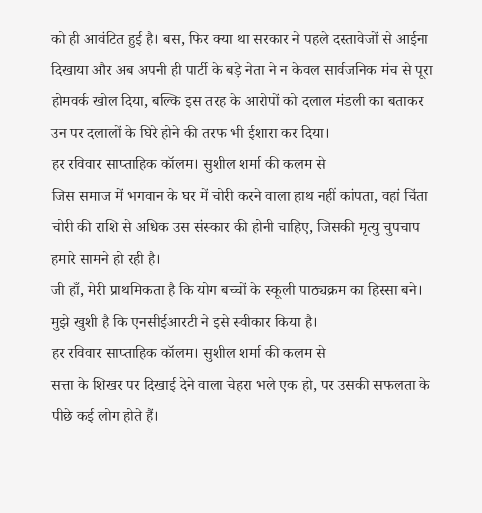को ही आवंटित हुई है। बस, फिर क्या था सरकार ने पहले दस्तावेजों से आईना दिखाया और अब अपनी ही पार्टी के बड़े नेता ने न केवल सार्वजनिक मंच से पूरा होमवर्क खोल दिया, बल्कि इस तरह के आरोपों को दलाल मंडली का बताकर उन पर दलालों के घिरे होने की तरफ भी ईशारा कर दिया।
हर रविवार साप्ताहिक कॉलम। सुशील शर्मा की कलम से
जिस समाज में भगवान के घर में चोरी करने वाला हाथ नहीं कांपता, वहां चिंता चोरी की राशि से अधिक उस संस्कार की होनी चाहिए, जिसकी मृत्यु चुपचाप हमारे सामने हो रही है।
जी हाँ, मेरी प्राथमिकता है कि योग बच्चों के स्कूली पाठ्यक्रम का हिस्सा बने। मुझे खुशी है कि एनसीईआरटी ने इसे स्वीकार किया है।
हर रविवार साप्ताहिक कॉलम। सुशील शर्मा की कलम से
सत्ता के शिखर पर दिखाई देने वाला चेहरा भले एक हो, पर उसकी सफलता के पीछे कई लोग होते हैं।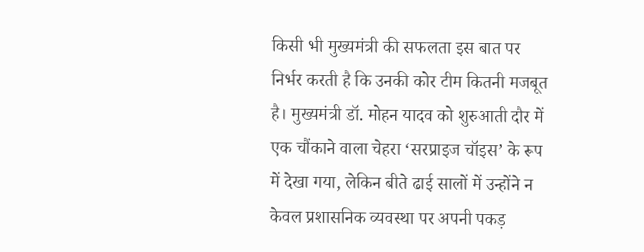किसी भी मुख्यमंत्री की सफलता इस बात पर निर्भर करती है कि उनकी कोर टीम कितनी मजबूत है। मुख्यमंत्री डॉ. मोहन यादव को शुरुआती दौर में एक चौंकाने वाला चेहरा ‘सरप्राइज चॉइस’ के रूप में देखा गया, लेकिन बीते ढाई सालों में उन्होंने न केवल प्रशासनिक व्यवस्था पर अपनी पकड़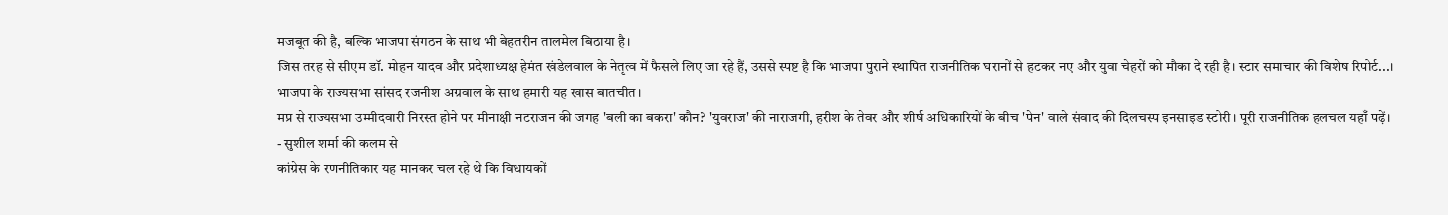मजबूत की है, बल्कि भाजपा संगठन के साथ भी बेहतरीन तालमेल बिठाया है।
जिस तरह से सीएम डॉ. मोहन यादव और प्रदेशाध्यक्ष हेमंत खंडेलवाल के नेतृत्व में फैसले लिए जा रहे हैं, उससे स्पष्ट है कि भाजपा पुराने स्थापित राजनीतिक घरानों से हटकर नए और युवा चेहरों को मौका दे रही है। स्टार समाचार की विशेष रिपोर्ट...।
भाजपा के राज्यसभा सांसद रजनीश अग्रवाल के साथ हमारी यह खास बातचीत।
मप्र से राज्यसभा उम्मीदवारी निरस्त होने पर मीनाक्षी नटराजन की जगह 'बली का बकरा' कौन? 'युवराज' की नाराजगी, हरीश के तेवर और शीर्ष अधिकारियों के बीच 'पेन' वाले संवाद की दिलचस्प इनसाइड स्टोरी। पूरी राजनीतिक हलचल यहाँ पढ़ें। - सुशील शर्मा की कलम से
कांग्रेस के रणनीतिकार यह मानकर चल रहे थे कि विधायकों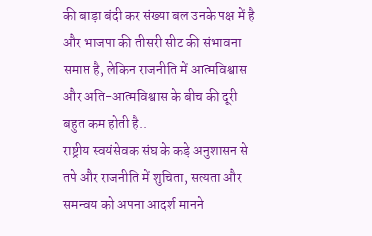की बाड़ा बंदी कर संख्या बल उनके पक्ष में है और भाजपा की तीसरी सीट की संभावना समाप्त है, लेकिन राजनीति में आत्मविश्वास और अति-आत्मविश्वास के बीच की दूरी बहुत कम होती है..
राष्ट्रीय स्वयंसेवक संघ के कड़े अनुशासन से तपे और राजनीति में शुचिता, सत्यता और समन्वय को अपना आदर्श मानने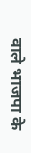वाले भाजपा के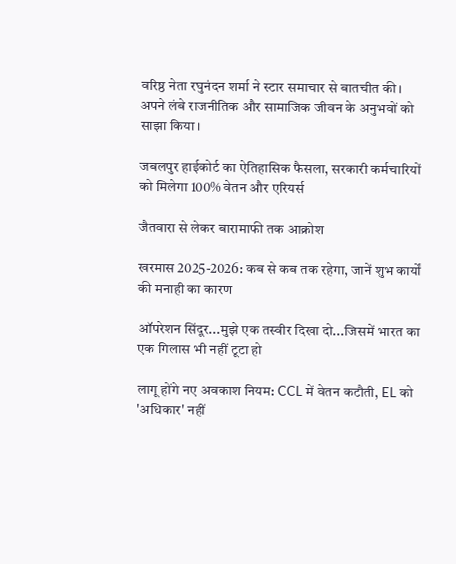वरिष्ठ नेता रघुनंदन शर्मा ने स्टार समाचार से बातचीत की। अपने लंबे राजनीतिक और सामाजिक जीवन के अनुभवों को साझा किया।

जबलपुर हाईकोर्ट का ऐतिहासिक फैसला, सरकारी कर्मचारियों को मिलेगा 100% वेतन और एरियर्स

जैतवारा से लेकर बारामाफी तक आक्रोश

खरमास 2025-2026: कब से कब तक रहेगा, जानें शुभ कार्यों की मनाही का कारण

ऑपरेशन सिंदूर...मुझे एक तस्वीर दिखा दो...जिसमें भारत का एक गिलास भी नहीं टूटा हो

लागू होंगे नए अवकाश नियम: CCL में वेतन कटौती, EL को 'अधिकार' नहीं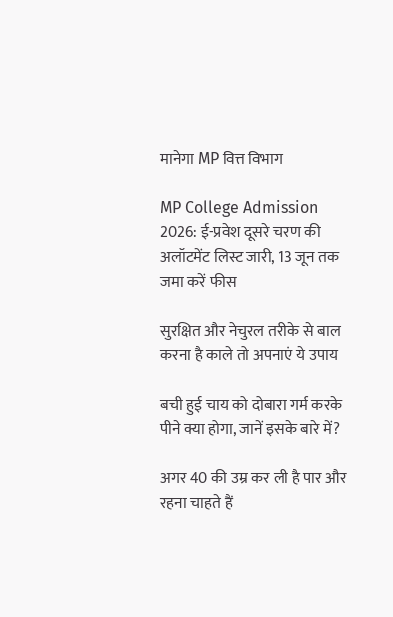मानेगा MP वित्त विभाग

MP College Admission 2026: ई-प्रवेश दूसरे चरण की अलॉटमेंट लिस्ट जारी, 13 जून तक जमा करें फीस

सुरक्षित और नेचुरल तरीके से बाल करना है काले तो अपनाएं ये उपाय

बची हुई चाय को दोबारा गर्म करके पीने क्या होगा, जानें इसके बारे में?

अगर 40 की उम्र कर ली है पार और रहना चाहते हैं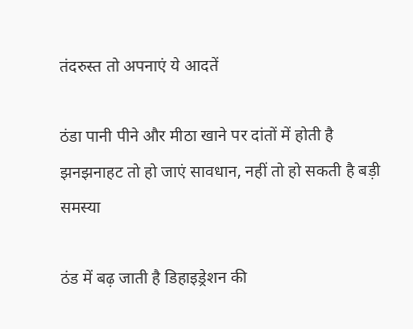तंदरुस्त तो अपनाएं ये आदतें

ठंडा पानी पीने और मीठा खाने पर दांतों में होती है झनझनाहट तो हो जाएं सावधान, नहीं तो हो सकती है बड़ी समस्या

ठंड में बढ़ जाती है डिहाइड्रेशन की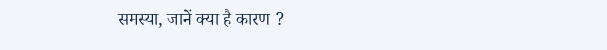समस्या, जानें क्या है कारण ?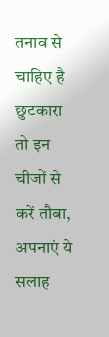तनाव से चाहिए है छुटकारा तो इन चीजों से करें तौबा, अपनाएं ये सलाह